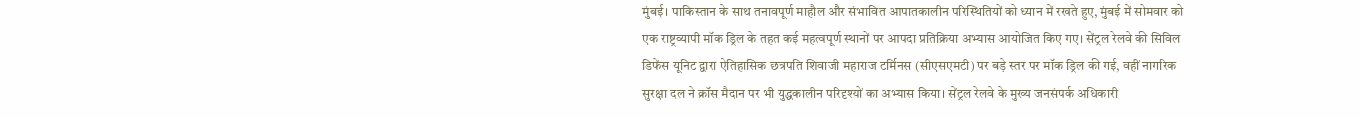मुंबई। पाकिस्तान के साथ तनावपूर्ण माहौल और संभावित आपातकालीन परिस्थितियों को ध्यान में रखते हुए, मुंबई में सोमवार को एक राष्ट्रव्यापी मॉक ड्रिल के तहत कई महत्वपूर्ण स्थानों पर आपदा प्रतिक्रिया अभ्यास आयोजित किए गए। सेंट्रल रेलवे की सिविल डिफेंस यूनिट द्वारा ऐतिहासिक छत्रपति शिवाजी महाराज टर्मिनस (सीएसएमटी) पर बड़े स्तर पर मॉक ड्रिल की गई, वहीं नागरिक सुरक्षा दल ने क्रॉस मैदान पर भी युद्धकालीन परिदृश्यों का अभ्यास किया। सेंट्रल रेलवे के मुख्य जनसंपर्क अधिकारी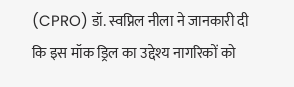(CPRO) डॉ. स्वप्निल नीला ने जानकारी दी कि इस मॉक ड्रिल का उद्देश्य नागरिकों को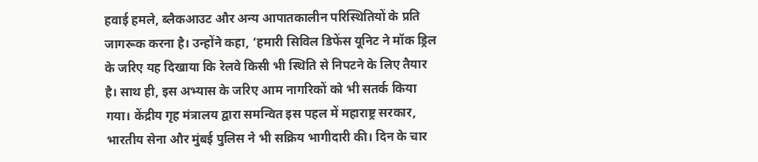हवाई हमले, ब्लैकआउट और अन्य आपातकालीन परिस्थितियों के प्रति जागरूक करना है। उन्होंने कहा, ‘हमारी सिविल डिफेंस यूनिट ने मॉक ड्रिल के जरिए यह दिखाया कि रेलवे किसी भी स्थिति से निपटने के लिए तैयार है। साथ ही, इस अभ्यास के जरिए आम नागरिकों को भी सतर्क किया गया। केंद्रीय गृह मंत्रालय द्वारा समन्वित इस पहल में महाराष्ट्र सरकार, भारतीय सेना और मुंबई पुलिस ने भी सक्रिय भागीदारी की। दिन के चार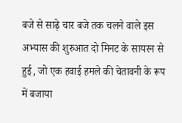बजे से साढ़े चार बजे तक चलने वाले इस अभ्यास की शुरुआत दो मिनट के सायरन से हुई, जो एक हवाई हमले की चेतावनी के रूप में बजाया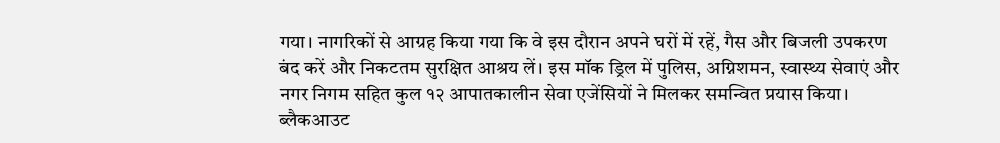गया। नागरिकों से आग्रह किया गया कि वे इस दौरान अपने घरों में रहें, गैस और बिजली उपकरण बंद करें और निकटतम सुरक्षित आश्रय लें। इस मॉक ड्रिल में पुलिस, अग्निशमन, स्वास्थ्य सेवाएं और नगर निगम सहित कुल १२ आपातकालीन सेवा एजेंसियों ने मिलकर समन्वित प्रयास किया। ब्लैकआउट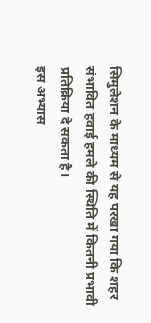सिमुलेशन के माध्यम से यह परखा गया कि शहर संभावित हवाई हमले की स्थिति में कितनी प्रभावी प्रतिक्रिया दे सकता है।
इस अभ्यास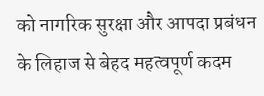को नागरिक सुरक्षा और आपदा प्रबंधन के लिहाज से बेहद महत्वपूर्ण कदम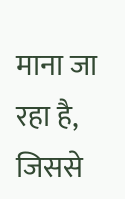माना जा रहा है, जिससे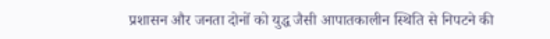प्रशासन और जनता दोनों को युद्ध जैसी आपातकालीन स्थिति से निपटने की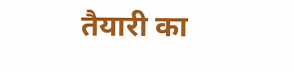तैयारी का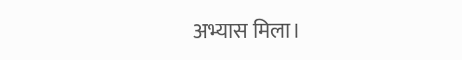अभ्यास मिला।